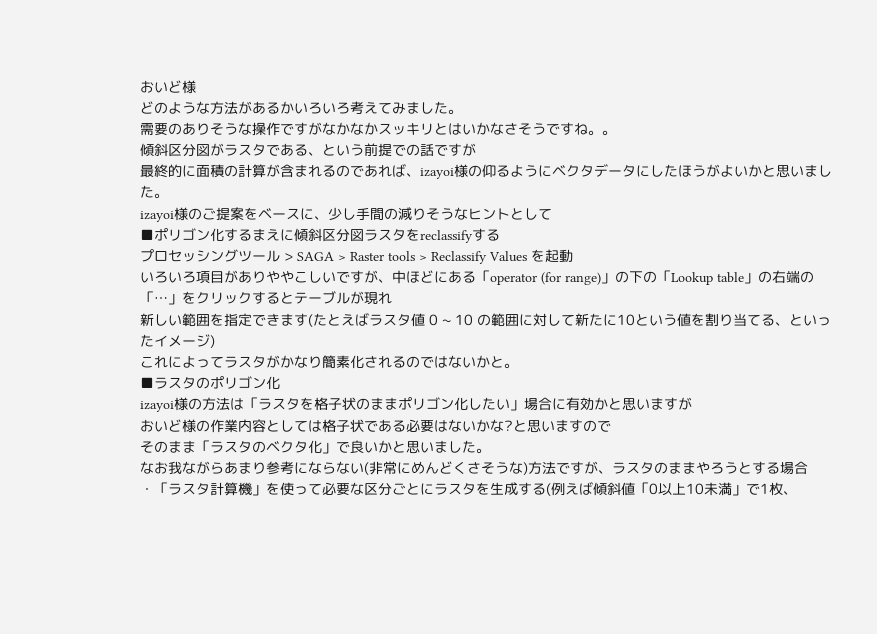おいど様
どのような方法があるかいろいろ考えてみました。
需要のありそうな操作ですがなかなかスッキリとはいかなさそうですね。。
傾斜区分図がラスタである、という前提での話ですが
最終的に面積の計算が含まれるのであれば、izayoi様の仰るようにベクタデータにしたほうがよいかと思いました。
izayoi様のご提案をベースに、少し手間の減りそうなヒントとして
■ポリゴン化するまえに傾斜区分図ラスタをreclassifyする
プロセッシングツール > SAGA > Raster tools > Reclassify Values を起動
いろいろ項目がありややこしいですが、中ほどにある「operator (for range)」の下の「Lookup table」の右端の「…」をクリックするとテーブルが現れ
新しい範囲を指定できます(たとえばラスタ値 0 ~ 10 の範囲に対して新たに10という値を割り当てる、といったイメージ)
これによってラスタがかなり簡素化されるのではないかと。
■ラスタのポリゴン化
izayoi様の方法は「ラスタを格子状のままポリゴン化したい」場合に有効かと思いますが
おいど様の作業内容としては格子状である必要はないかな?と思いますので
そのまま「ラスタのベクタ化」で良いかと思いました。
なお我ながらあまり参考にならない(非常にめんどくさそうな)方法ですが、ラスタのままやろうとする場合
・「ラスタ計算機」を使って必要な区分ごとにラスタを生成する(例えば傾斜値「0以上10未満」で1枚、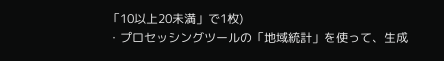「10以上20未満」で1枚)
・プロセッシングツールの「地域統計」を使って、生成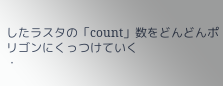したラスタの「count」数をどんどんポリゴンにくっつけていく
・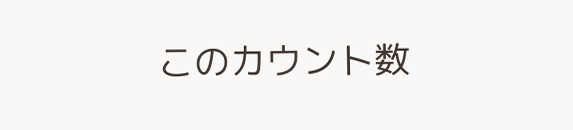このカウント数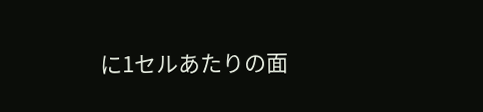に1セルあたりの面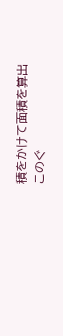積をかけて面積を算出
このぐ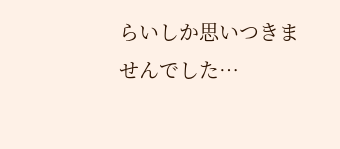らいしか思いつきませんでした…